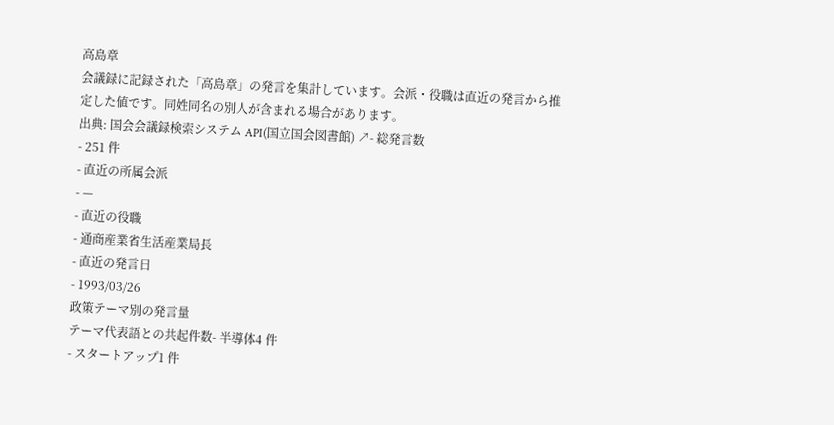高島章
会議録に記録された「高島章」の発言を集計しています。会派・役職は直近の発言から推定した値です。同姓同名の別人が含まれる場合があります。
出典: 国会会議録検索システム API(国立国会図書館) ↗- 総発言数
- 251 件
- 直近の所属会派
- —
- 直近の役職
- 通商産業省生活産業局長
- 直近の発言日
- 1993/03/26
政策テーマ別の発言量
テーマ代表語との共起件数- 半導体4 件
- スタートアップ1 件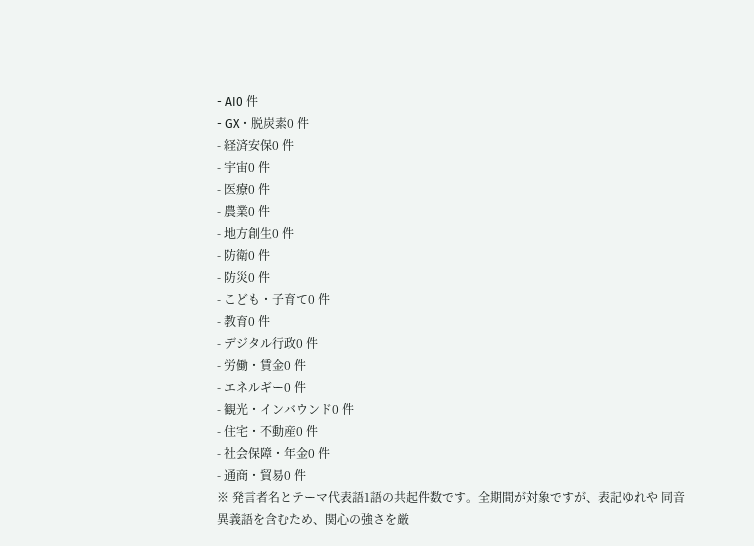- AI0 件
- GX・脱炭素0 件
- 経済安保0 件
- 宇宙0 件
- 医療0 件
- 農業0 件
- 地方創生0 件
- 防衛0 件
- 防災0 件
- こども・子育て0 件
- 教育0 件
- デジタル行政0 件
- 労働・賃金0 件
- エネルギー0 件
- 観光・インバウンド0 件
- 住宅・不動産0 件
- 社会保障・年金0 件
- 通商・貿易0 件
※ 発言者名とテーマ代表語1語の共起件数です。全期間が対象ですが、表記ゆれや 同音異義語を含むため、関心の強さを厳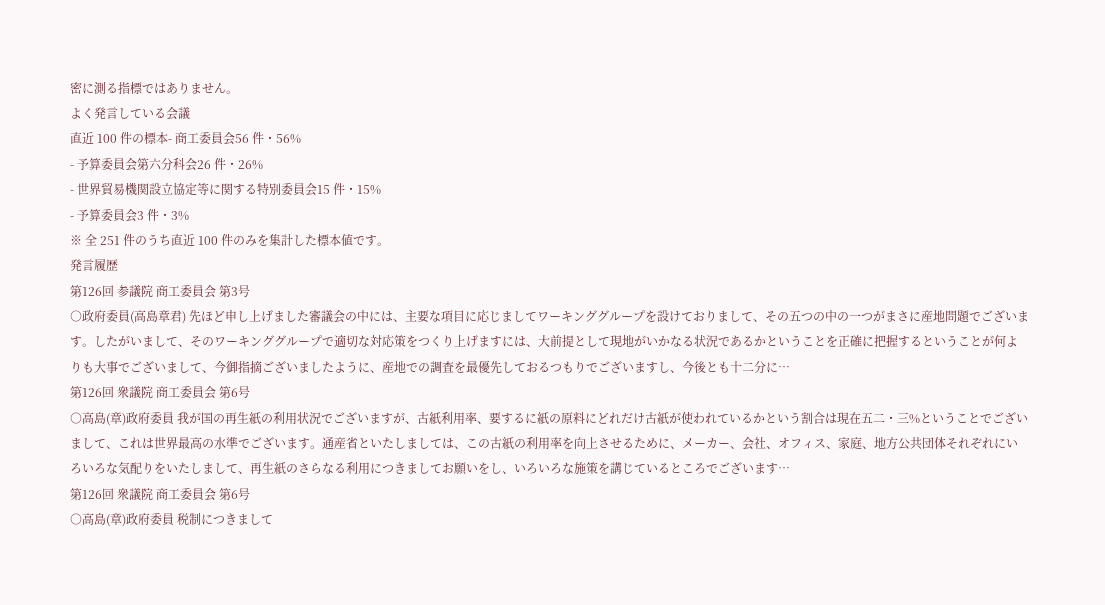密に測る指標ではありません。
よく発言している会議
直近 100 件の標本- 商工委員会56 件・56%
- 予算委員会第六分科会26 件・26%
- 世界貿易機関設立協定等に関する特別委員会15 件・15%
- 予算委員会3 件・3%
※ 全 251 件のうち直近 100 件のみを集計した標本値です。
発言履歴
第126回 参議院 商工委員会 第3号
○政府委員(高島章君) 先ほど申し上げました審議会の中には、主要な項目に応じましてワーキンググループを設けておりまして、その五つの中の一つがまさに産地問題でございます。したがいまして、そのワーキンググループで適切な対応策をつくり上げますには、大前提として現地がいかなる状況であるかということを正確に把握するということが何よりも大事でございまして、今御指摘ございましたように、産地での調査を最優先しておるつもりでございますし、今後とも十二分に…
第126回 衆議院 商工委員会 第6号
○高島(章)政府委員 我が国の再生紙の利用状況でございますが、古紙利用率、要するに紙の原料にどれだけ古紙が使われているかという割合は現在五二・三%ということでございまして、これは世界最高の水準でございます。通産省といたしましては、この古紙の利用率を向上させるために、メーカー、会社、オフィス、家庭、地方公共団体それぞれにいろいろな気配りをいたしまして、再生紙のさらなる利用につきましてお願いをし、いろいろな施策を講じているところでございます…
第126回 衆議院 商工委員会 第6号
○高島(章)政府委員 税制につきまして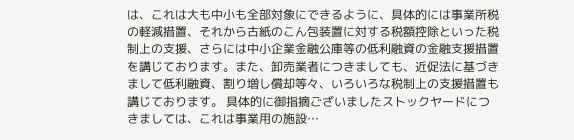は、これは大も中小も全部対象にできるように、具体的には事業所税の軽減措置、それから古紙のこん包装置に対する税額控除といった税制上の支援、さらには中小企業金融公庫等の低利融資の金融支援措置を講じております。また、卸売業者につきましても、近促法に基づきまして低利融資、割り増し償却等々、いろいろな税制上の支援措置も講じております。 具体的に御指摘ございましたストックヤードにつきましては、これは事業用の施設…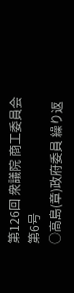第126回 衆議院 商工委員会 第6号
○高島(章)政府委員 繰り返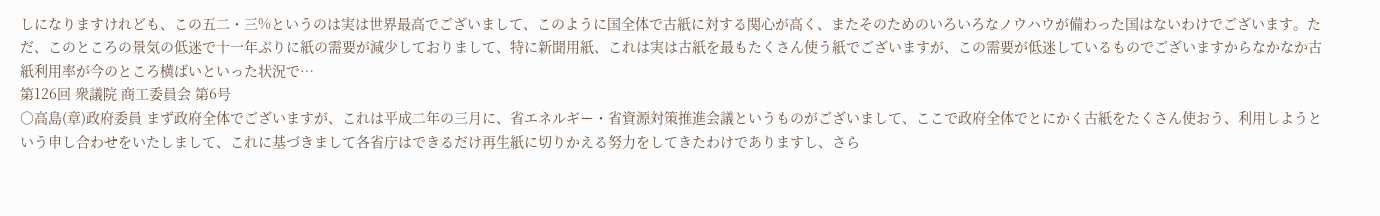しになりますけれども、この五二・三%というのは実は世界最高でございまして、このように国全体で古紙に対する関心が高く、またそのためのいろいろなノウハウが備わった国はないわけでございます。ただ、このところの景気の低迷で十一年ぶりに紙の需要が減少しておりまして、特に新聞用紙、これは実は古紙を最もたくさん使う紙でございますが、この需要が低迷しているものでございますからなかなか古紙利用率が今のところ横ばいといった状況で…
第126回 衆議院 商工委員会 第6号
○高島(章)政府委員 まず政府全体でございますが、これは平成二年の三月に、省エネルギー・省資源対策推進会議というものがございまして、ここで政府全体でとにかく古紙をたくさん使おう、利用しようという申し合わせをいたしまして、これに基づきまして各省庁はできるだけ再生紙に切りかえる努力をしてきたわけでありますし、さら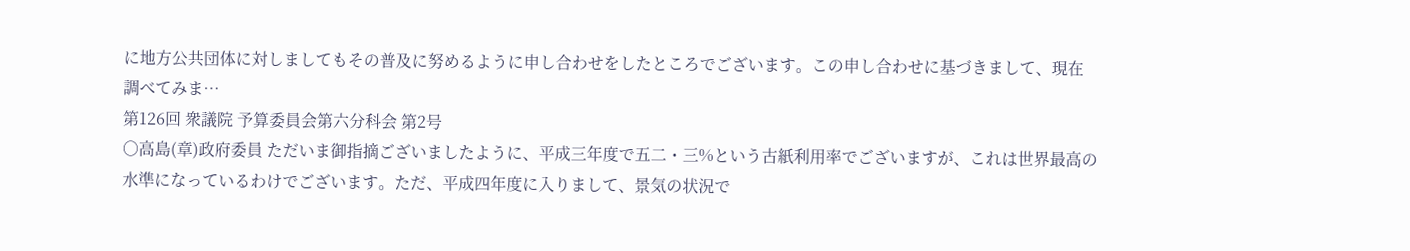に地方公共団体に対しましてもその普及に努めるように申し合わせをしたところでございます。この申し合わせに基づきまして、現在調べてみま…
第126回 衆議院 予算委員会第六分科会 第2号
○高島(章)政府委員 ただいま御指摘ございましたように、平成三年度で五二・三%という古紙利用率でございますが、これは世界最高の水準になっているわけでございます。ただ、平成四年度に入りまして、景気の状況で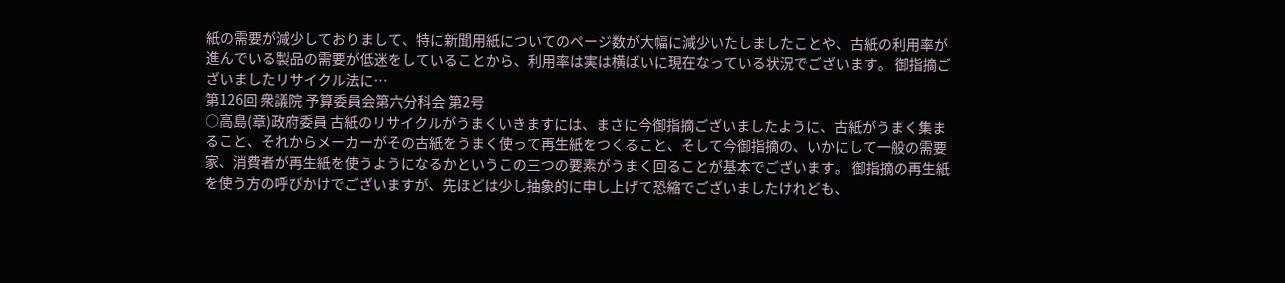紙の需要が減少しておりまして、特に新聞用紙についてのページ数が大幅に減少いたしましたことや、古紙の利用率が進んでいる製品の需要が低迷をしていることから、利用率は実は横ばいに現在なっている状況でございます。 御指摘ございましたリサイクル法に…
第126回 衆議院 予算委員会第六分科会 第2号
○高島(章)政府委員 古紙のリサイクルがうまくいきますには、まさに今御指摘ございましたように、古紙がうまく集まること、それからメーカーがその古紙をうまく使って再生紙をつくること、そして今御指摘の、いかにして一般の需要家、消費者が再生紙を使うようになるかというこの三つの要素がうまく回ることが基本でございます。 御指摘の再生紙を使う方の呼びかけでございますが、先ほどは少し抽象的に申し上げて恐縮でございましたけれども、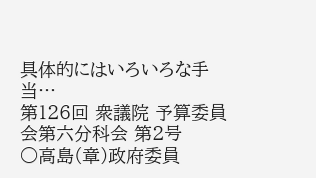具体的にはいろいろな手当…
第126回 衆議院 予算委員会第六分科会 第2号
○高島(章)政府委員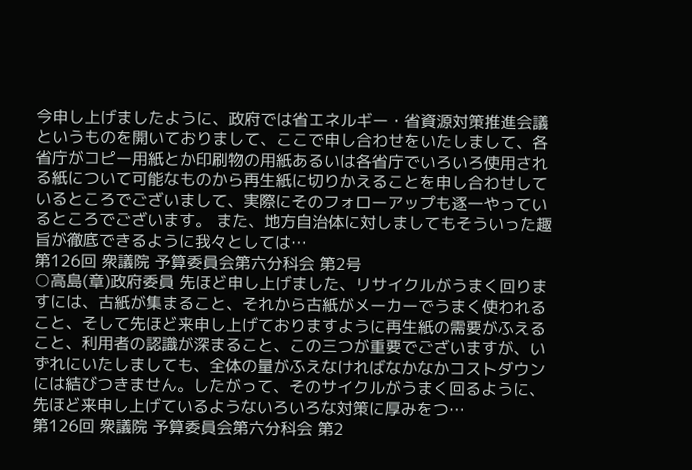今申し上げましたように、政府では省エネルギー・省資源対策推進会議というものを開いておりまして、ここで申し合わせをいたしまして、各省庁がコピー用紙とか印刷物の用紙あるいは各省庁でいろいろ使用される紙について可能なものから再生紙に切りかえることを申し合わせしているところでございまして、実際にそのフォローアップも逐一やっているところでございます。 また、地方自治体に対しましてもそういった趣旨が徹底できるように我々としては…
第126回 衆議院 予算委員会第六分科会 第2号
○高島(章)政府委員 先ほど申し上げました、リサイクルがうまく回りますには、古紙が集まること、それから古紙がメーカーでうまく使われること、そして先ほど来申し上げておりますように再生紙の需要がふえること、利用者の認識が深まること、この三つが重要でございますが、いずれにいたしましても、全体の量がふえなければなかなかコストダウンには結びつきません。したがって、そのサイクルがうまく回るように、先ほど来申し上げているようないろいろな対策に厚みをつ…
第126回 衆議院 予算委員会第六分科会 第2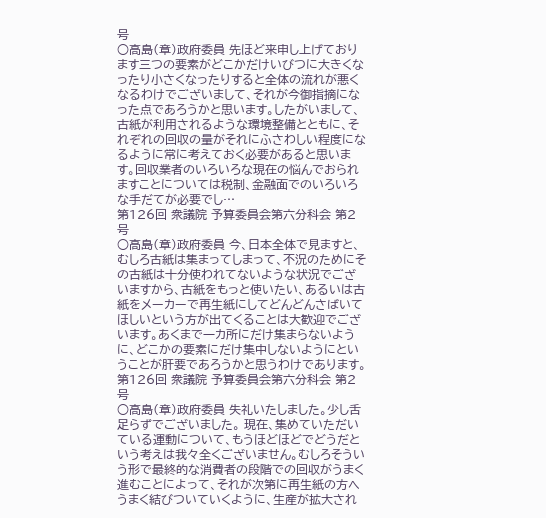号
○高島(章)政府委員 先ほど来申し上げております三つの要素がどこかだけいびつに大きくなったり小さくなったりすると全体の流れが悪くなるわけでございまして、それが今御指摘になった点であろうかと思います。したがいまして、古紙が利用されるような環境整備とともに、それぞれの回収の量がそれにふさわしい程度になるように常に考えておく必要があると思います。回収業者のいろいろな現在の悩んでおられますことについては税制、金融面でのいろいろな手だてが必要でし…
第126回 衆議院 予算委員会第六分科会 第2号
○高島(章)政府委員 今、日本全体で見ますと、むしろ古紙は集まってしまって、不況のためにその古紙は十分使われてないような状況でございますから、古紙をもっと使いたい、あるいは古紙をメーカーで再生紙にしてどんどんさばいてほしいという方が出てくることは大歓迎でございます。あくまで一カ所にだけ集まらないように、どこかの要素にだけ集中しないようにということが肝要であろうかと思うわけであります。
第126回 衆議院 予算委員会第六分科会 第2号
○高島(章)政府委員 失礼いたしました。少し舌足らずでございました。 現在、集めていただいている運動について、もうほどほどでどうだという考えは我々全くございません。むしろそういう形で最終的な消費者の段階での回収がうまく進むことによって、それが次第に再生紙の方へうまく結びついていくように、生産が拡大され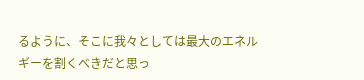るように、そこに我々としては最大のエネルギーを割くべきだと思っ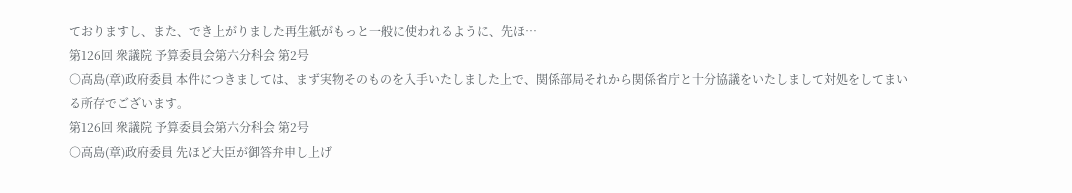ておりますし、また、でき上がりました再生紙がもっと一般に使われるように、先ほ…
第126回 衆議院 予算委員会第六分科会 第2号
○高島(章)政府委員 本件につきましては、まず実物そのものを入手いたしました上で、関係部局それから関係省庁と十分協議をいたしまして対処をしてまいる所存でございます。
第126回 衆議院 予算委員会第六分科会 第2号
○高島(章)政府委員 先ほど大臣が御答弁申し上げ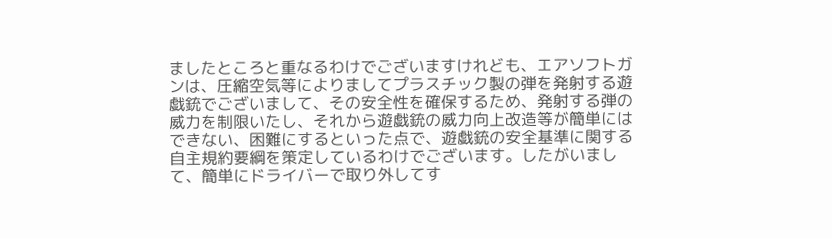ましたところと重なるわけでございますけれども、エアソフトガンは、圧縮空気等によりましてプラスチック製の弾を発射する遊戯銃でございまして、その安全性を確保するため、発射する弾の威力を制限いたし、それから遊戯銃の威力向上改造等が簡単にはできない、困難にするといった点で、遊戯銃の安全基準に関する自主規約要綱を策定しているわけでございます。したがいまして、簡単にドライバーで取り外してす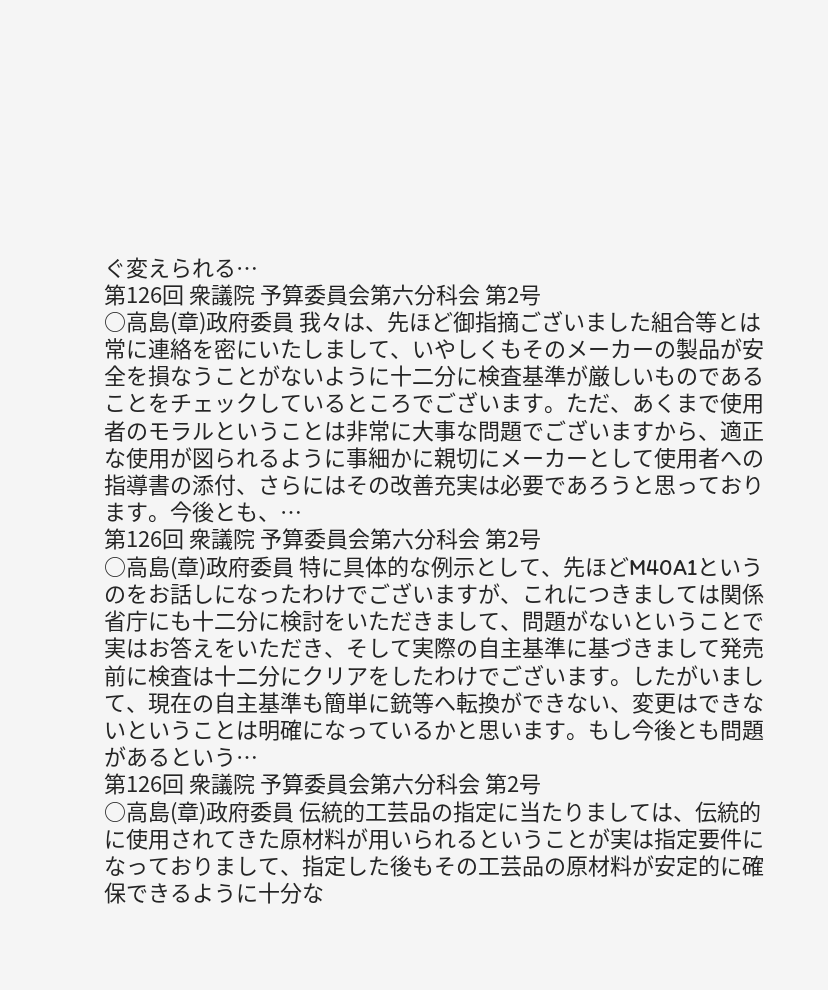ぐ変えられる…
第126回 衆議院 予算委員会第六分科会 第2号
○高島(章)政府委員 我々は、先ほど御指摘ございました組合等とは常に連絡を密にいたしまして、いやしくもそのメーカーの製品が安全を損なうことがないように十二分に検査基準が厳しいものであることをチェックしているところでございます。ただ、あくまで使用者のモラルということは非常に大事な問題でございますから、適正な使用が図られるように事細かに親切にメーカーとして使用者への指導書の添付、さらにはその改善充実は必要であろうと思っております。今後とも、…
第126回 衆議院 予算委員会第六分科会 第2号
○高島(章)政府委員 特に具体的な例示として、先ほどM40A1というのをお話しになったわけでございますが、これにつきましては関係省庁にも十二分に検討をいただきまして、問題がないということで実はお答えをいただき、そして実際の自主基準に基づきまして発売前に検査は十二分にクリアをしたわけでございます。したがいまして、現在の自主基準も簡単に銃等へ転換ができない、変更はできないということは明確になっているかと思います。もし今後とも問題があるという…
第126回 衆議院 予算委員会第六分科会 第2号
○高島(章)政府委員 伝統的工芸品の指定に当たりましては、伝統的に使用されてきた原材料が用いられるということが実は指定要件になっておりまして、指定した後もその工芸品の原材料が安定的に確保できるように十分な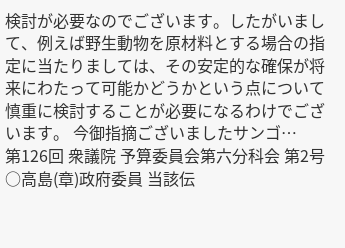検討が必要なのでございます。したがいまして、例えば野生動物を原材料とする場合の指定に当たりましては、その安定的な確保が将来にわたって可能かどうかという点について慎重に検討することが必要になるわけでございます。 今御指摘ございましたサンゴ…
第126回 衆議院 予算委員会第六分科会 第2号
○高島(章)政府委員 当該伝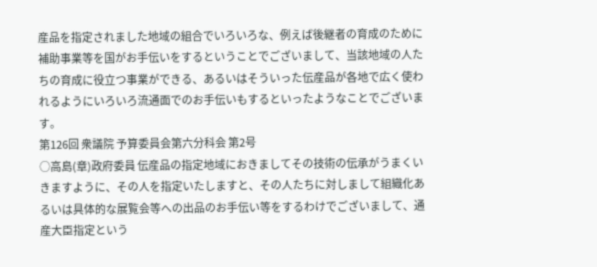産品を指定されました地域の組合でいろいろな、例えば後継者の育成のために補助事業等を国がお手伝いをするということでございまして、当該地域の人たちの育成に役立つ事業ができる、あるいはそういった伝産品が各地で広く使われるようにいろいろ流通面でのお手伝いもするといったようなことでございます。
第126回 衆議院 予算委員会第六分科会 第2号
○高島(章)政府委員 伝産品の指定地域におきましてその技術の伝承がうまくいきますように、その人を指定いたしますと、その人たちに対しまして組織化あるいは具体的な展覧会等への出品のお手伝い等をするわけでございまして、通産大臣指定という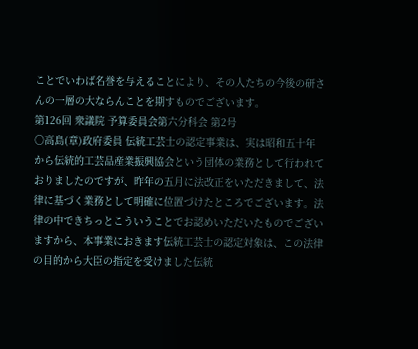ことでいわば名誉を与えることにより、その人たちの今後の研さんの一層の大ならんことを期すものでございます。
第126回 衆議院 予算委員会第六分科会 第2号
○高島(章)政府委員 伝統工芸士の認定事業は、実は昭和五十年から伝統的工芸品産業振興協会という団体の業務として行われておりましたのですが、昨年の五月に法改正をいただきまして、法律に基づく業務として明確に位置づけたところでございます。法律の中できちっとこういうことでお認めいただいたものでございますから、本事業におきます伝統工芸士の認定対象は、この法律の目的から大臣の指定を受けました伝統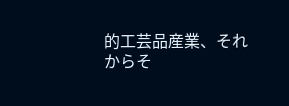的工芸品産業、それからそ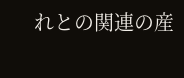れとの関連の産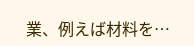業、例えば材料を…